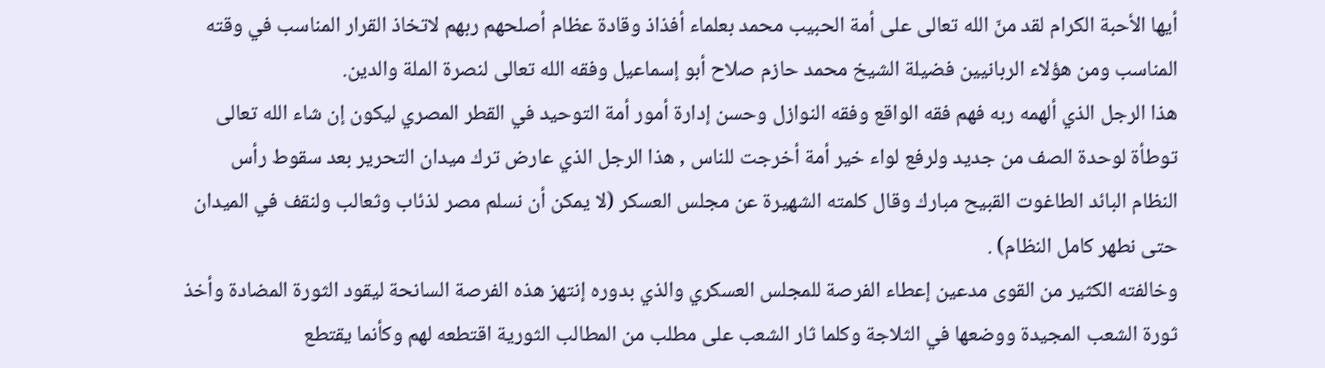أيها الأحبة الكرام لقد منّ الله تعالى على أمة الحبيب محمد بعلماء أفذاذ وقادة عظام أصلحهم ربهم لاتخاذ القرار المناسب في وقته المناسب ومن هؤلاء الربانيين فضيلة الشيخ محمد حازم صلاح أبو إسماعيل وفقه الله تعالى لنصرة الملة والدين.
هذا الرجل الذي ألهمه ربه فهم فقه الواقع وفقه النوازل وحسن إدارة أمور أمة التوحيد في القطر المصري ليكون إن شاء الله تعالى توطأة لوحدة الصف من جديد ولرفع لواء خير أمة أخرجت للناس , هذا الرجل الذي عارض ترك ميدان التحرير بعد سقوط رأس النظام البائد الطاغوت القبيح مبارك وقال كلمته الشهيرة عن مجلس العسكر (لا يمكن أن نسلم مصر لذئاب وثعالب ولنقف في الميدان حتى نطهر كامل النظام) .
وخالفته الكثير من القوى مدعين إعطاء الفرصة للمجلس العسكري والذي بدوره إنتهز هذه الفرصة السانحة ليقود الثورة المضادة وأخذ ثورة الشعب المجيدة ووضعها في الثلاجة وكلما ثار الشعب على مطلب من المطالب الثورية اقتطعه لهم وكأنما يقتطع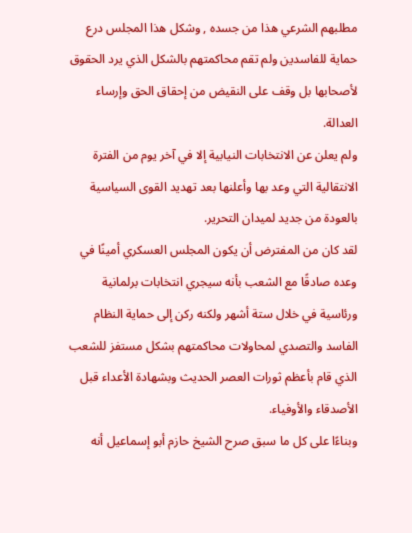مطلبهم الشرعي هذا من جسده , وشكل هذا المجلس درع حماية للفاسدين ولم تقم محاكمتهم بالشكل الذي يرد الحقوق لأصحابها بل وقف على النقيض من إحقاق الحق وإرساء العدالة.
ولم يعلن عن الانتخابات النيابية إلا في آخر يوم من الفترة الانتقالية التي وعد بها وأعلنها بعد تهديد القوى السياسية بالعودة من جديد لميدان التحرير.
لقد كان من المفترض أن يكون المجلس العسكري أمينًا في وعده صادقًا مع الشعب بأنه سيجري انتخابات برلمانية ورئاسية في خلال ستة أشهر ولكنه ركن إلى حماية النظام الفاسد والتصدي لمحاولات محاكمتهم بشكل مستفز للشعب الذي قام بأعظم ثورات العصر الحديث وبشهادة الأعداء قبل الأصدقاء والأوفياء.
وبناءًا على كل ما سبق صرح الشيخ حازم أبو إسماعيل أنه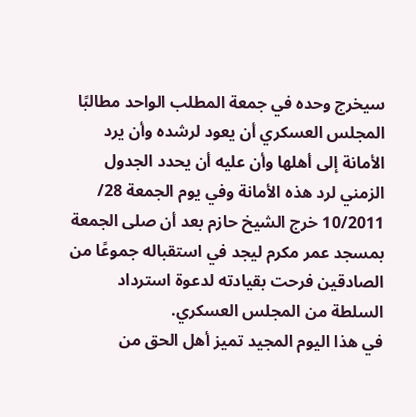سيخرج وحده في جمعة المطلب الواحد مطالبًا المجلس العسكري أن يعود لرشده وأن يرد الأمانة إلى أهلها وأن عليه أن يحدد الجدول الزمني لرد هذه الأمانة وفي يوم الجمعة 28/ 10/2011 خرج الشيخ حازم بعد أن صلى الجمعة بمسجد عمر مكرم ليجد في استقباله جموعًا من الصادقين فرحت بقيادته لدعوة استرداد السلطة من المجلس العسكري.
في هذا اليوم المجيد تميز أهل الحق من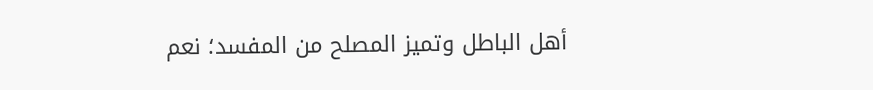أهل الباطل وتميز المصلح من المفسد؛ نعم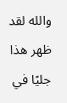والله لقد ظهر هذا جليًا في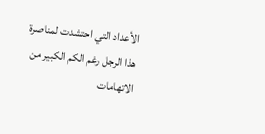الأعداد التي احتشدت لمناصرة هذا الرجل رغم الكم الكبير من الاتهامات